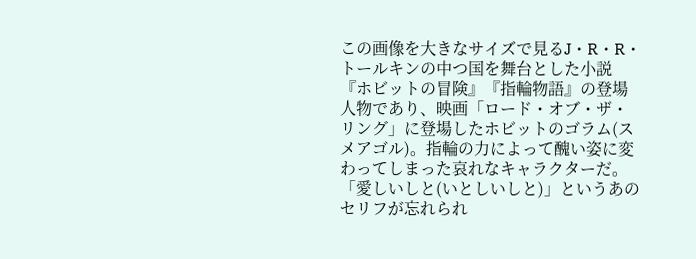この画像を大きなサイズで見るJ・R・R・トールキンの中つ国を舞台とした小説『ホビットの冒険』『指輪物語』の登場人物であり、映画「ロード・オブ・ザ・リング」に登場したホビットのゴラム(スメアゴル)。指輪の力によって醜い姿に変わってしまった哀れなキャラクターだ。
「愛しいしと(いとしいしと)」というあのセリフが忘れられ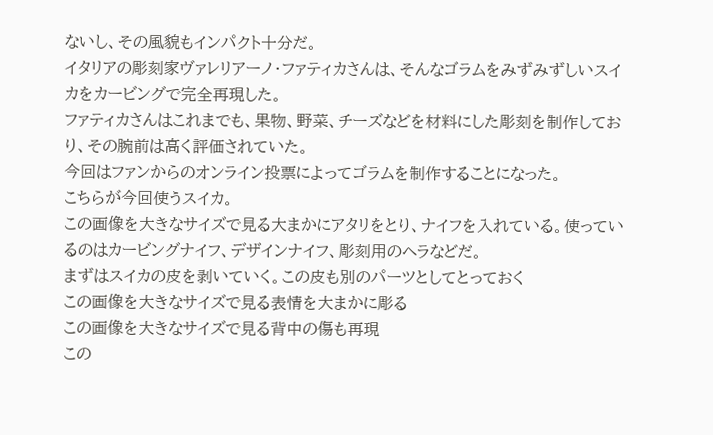ないし、その風貌もインパクト十分だ。
イタリアの彫刻家ヴァレリアーノ・ファティカさんは、そんなゴラムをみずみずしいスイカをカービングで完全再現した。
ファティカさんはこれまでも、果物、野菜、チーズなどを材料にした彫刻を制作しており、その腕前は高く評価されていた。
今回はファンからのオンライン投票によってゴラムを制作することになった。
こちらが今回使うスイカ。
この画像を大きなサイズで見る大まかにアタリをとり、ナイフを入れている。使っているのはカービングナイフ、デザインナイフ、彫刻用のヘラなどだ。
まずはスイカの皮を剥いていく。この皮も別のパーツとしてとっておく
この画像を大きなサイズで見る表情を大まかに彫る
この画像を大きなサイズで見る背中の傷も再現
この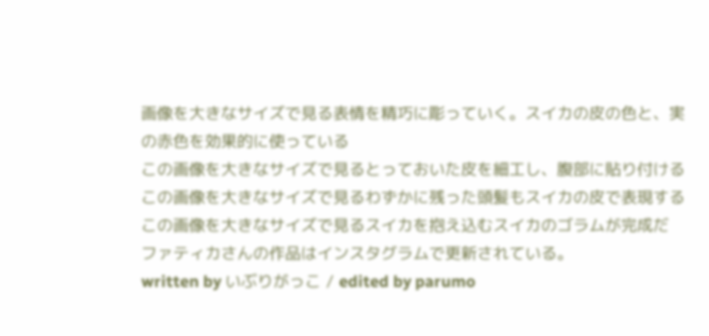画像を大きなサイズで見る表情を精巧に彫っていく。スイカの皮の色と、実の赤色を効果的に使っている
この画像を大きなサイズで見るとっておいた皮を細工し、腹部に貼り付ける
この画像を大きなサイズで見るわずかに残った頭髪もスイカの皮で表現する
この画像を大きなサイズで見るスイカを抱え込むスイカのゴラムが完成だ
ファティカさんの作品はインスタグラムで更新されている。
written by いぶりがっこ / edited by parumo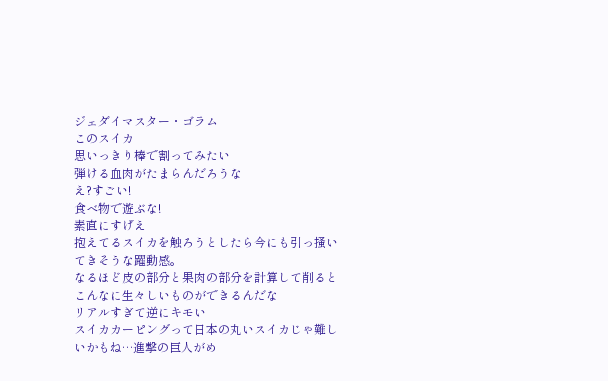ジェダイマスター・ゴラム
このスイカ
思いっきり棒で割ってみたい
弾ける血肉がたまらんだろうな
え?すごい!
食べ物で遊ぶな!
素直にすげえ
抱えてるスイカを触ろうとしたら今にも引っ掻いてきそうな躍動感。
なるほど皮の部分と果肉の部分を計算して削るとこんなに生々しいものができるんだな
リアルすぎて逆にキモい
スイカカーピングって日本の丸いスイカじゃ難しいかもね…進撃の巨人がめ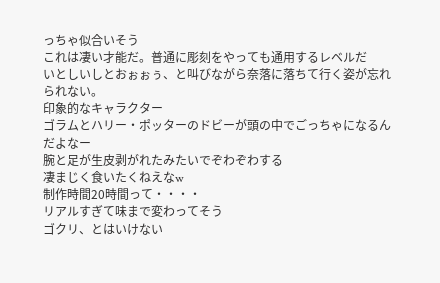っちゃ似合いそう
これは凄い才能だ。普通に彫刻をやっても通用するレベルだ
いとしいしとおぉぉぅ、と叫びながら奈落に落ちて行く姿が忘れられない。
印象的なキャラクター
ゴラムとハリー・ポッターのドビーが頭の中でごっちゃになるんだよなー
腕と足が生皮剥がれたみたいでぞわぞわする
凄まじく食いたくねえなw
制作時間20時間って・・・・
リアルすぎて味まで変わってそう
ゴクリ、とはいけない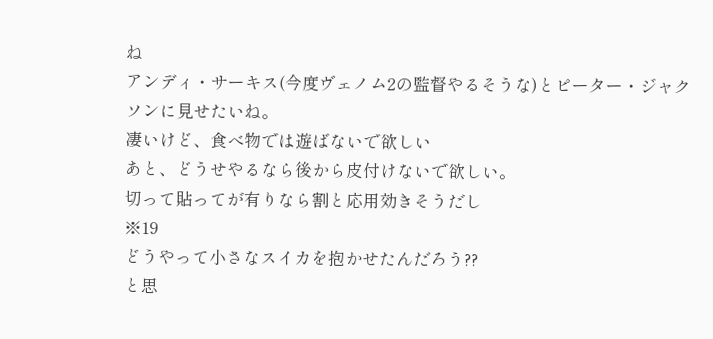ね
アンディ・サーキス(今度ヴェノム2の監督やるそうな)とピーター・ジャクソンに見せたいね。
凄いけど、食べ物では遊ばないで欲しい
あと、どうせやるなら後から皮付けないで欲しい。
切って貼ってが有りなら割と応用効きそうだし
※19
どうやって小さなスイカを抱かせたんだろう??
と思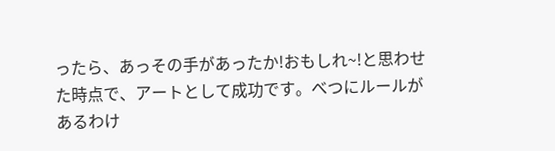ったら、あっその手があったか!おもしれ~!と思わせた時点で、アートとして成功です。べつにルールがあるわけ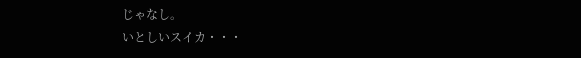じゃなし。
いとしいスイカ・・・